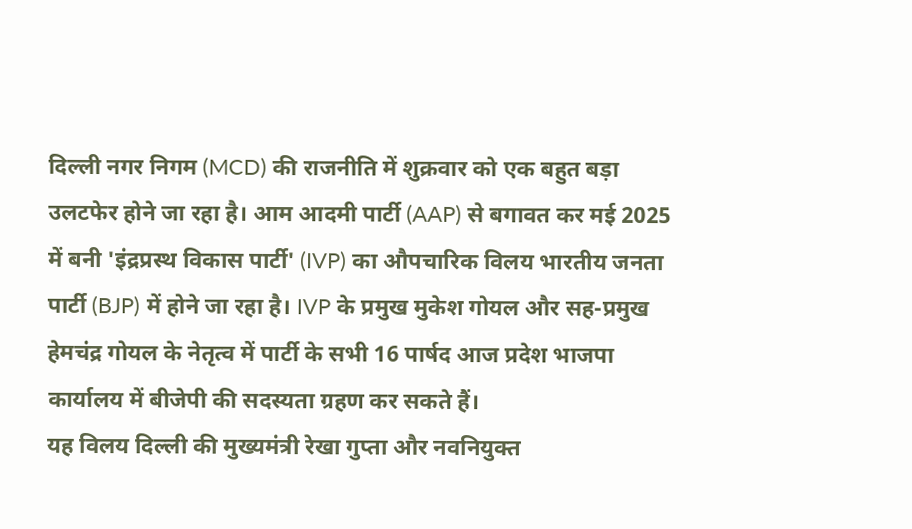दिल्ली नगर निगम (MCD) की राजनीति में शुक्रवार को एक बहुत बड़ा उलटफेर होने जा रहा है। आम आदमी पार्टी (AAP) से बगावत कर मई 2025 में बनी 'इंद्रप्रस्थ विकास पार्टी' (IVP) का औपचारिक विलय भारतीय जनता पार्टी (BJP) में होने जा रहा है। IVP के प्रमुख मुकेश गोयल और सह-प्रमुख हेमचंद्र गोयल के नेतृत्व में पार्टी के सभी 16 पार्षद आज प्रदेश भाजपा कार्यालय में बीजेपी की सदस्यता ग्रहण कर सकते हैं।
यह विलय दिल्ली की मुख्यमंत्री रेखा गुप्ता और नवनियुक्त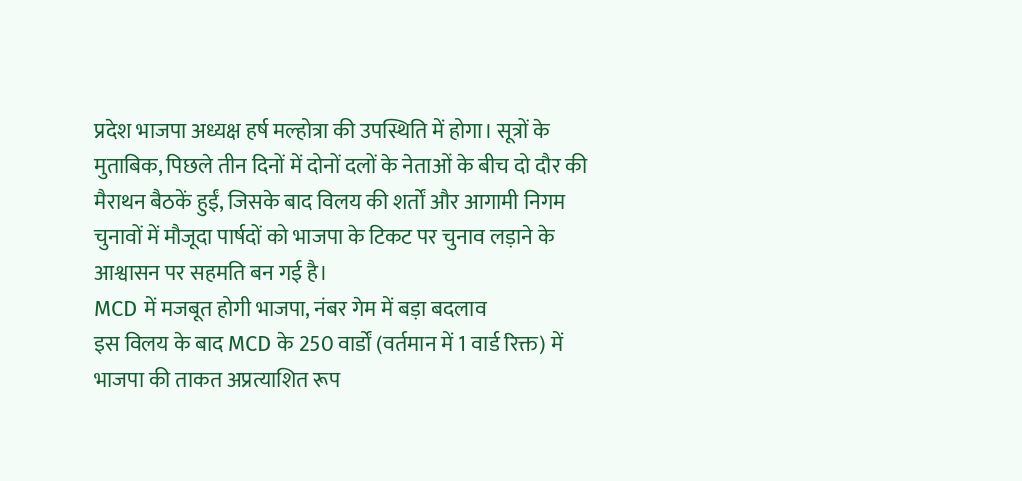प्रदेश भाजपा अध्यक्ष हर्ष मल्होत्रा की उपस्थिति में होगा। सूत्रों के मुताबिक, पिछले तीन दिनों में दोनों दलों के नेताओं के बीच दो दौर की मैराथन बैठकें हुईं, जिसके बाद विलय की शर्तों और आगामी निगम चुनावों में मौजूदा पार्षदों को भाजपा के टिकट पर चुनाव लड़ाने के आश्वासन पर सहमति बन गई है।
MCD में मजबूत होगी भाजपा, नंबर गेम में बड़ा बदलाव
इस विलय के बाद MCD के 250 वार्डों (वर्तमान में 1 वार्ड रिक्त) में भाजपा की ताकत अप्रत्याशित रूप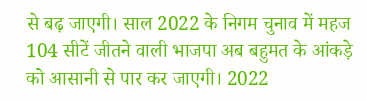से बढ़ जाएगी। साल 2022 के निगम चुनाव में महज 104 सीटें जीतने वाली भाजपा अब बहुमत के आंकड़े को आसानी से पार कर जाएगी। 2022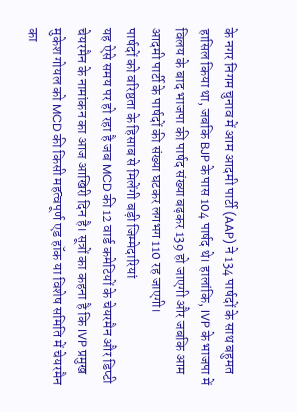के नगर निगम चुनाव में आम आदमी पार्टी (AAP) ने 134 पार्षदों के साथ बहुमत हासिल किया था, जबकि BJP के पास 104 पार्षद थे। हालांकि, IVP के भाजपा में विलय के बाद भाजपा की पार्षद संख्या बढ़कर 139 हो जाएगी और जबकि आम आदमी पार्टी के पार्षदों की संख्या घटकर लगभग 110 रह जाएगी।
पार्षदों को वरिष्ठता के हिसाब से मिलेंगी बड़ी जिम्मेदारियां
यह ऐसे समय पर हो रहा है जब MCD की 12 वार्ड कमेटियों के चेयरमैन और डिप्टी चेयरमैन के नामांकन का आज आखिरी दिन है। सूत्रों का कहना है कि IVP प्रमुख मुकेश गोयल को MCD की किसी महत्वपूर्ण एड हॉक या विशेष समिति में चेयरमैन का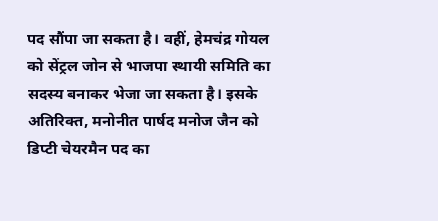पद सौंपा जा सकता है। वहीं, हेमचंद्र गोयल को सेंट्रल जोन से भाजपा स्थायी समिति का सदस्य बनाकर भेजा जा सकता है। इसके अतिरिक्त, मनोनीत पार्षद मनोज जैन को डिप्टी चेयरमैन पद का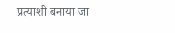प्रत्याशी बनाया जा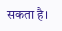सकता है।